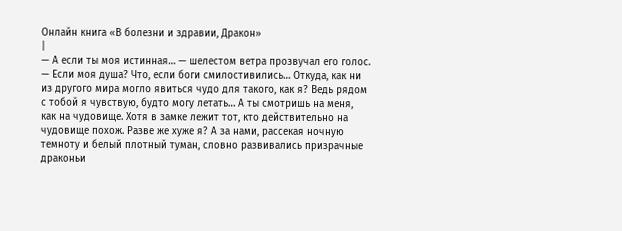Онлайн книга «В болезни и здравии, Дракон»
|
— А если ты моя истинная… — шелестом ветра прозвучал его голос. — Если моя душа? Что, если боги смилостивились… Откуда, как ни из другого мира могло явиться чудо для такого, как я? Ведь рядом с тобой я чувствую, будто могу летать… А ты смотришь на меня, как на чудовище. Хотя в замке лежит тот, кто действительно на чудовище похож. Разве же хуже я? А за нами, рассекая ночную темноту и белый плотный туман, словно развивались призрачные драконьи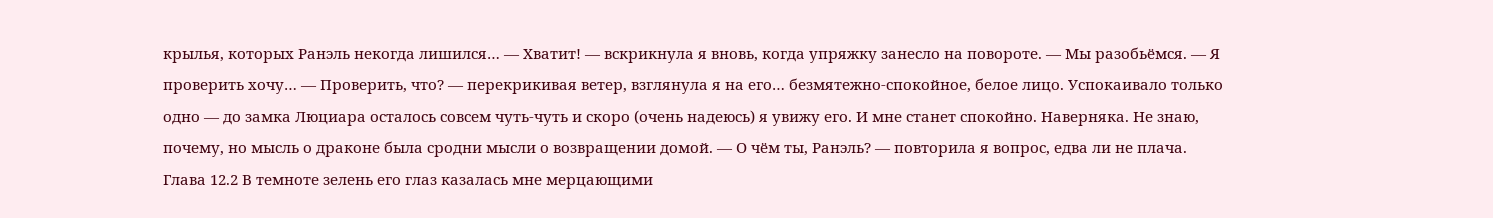крылья, которых Ранэль некогда лишился… — Хватит! — вскрикнула я вновь, когда упряжку занесло на повороте. — Мы разобьёмся. — Я проверить хочу… — Проверить, что? — перекрикивая ветер, взглянула я на его… безмятежно-спокойное, белое лицо. Успокаивало только одно — до замка Люциара осталось совсем чуть-чуть и скоро (очень надеюсь) я увижу его. И мне станет спокойно. Наверняка. Не знаю, почему, но мысль о драконе была сродни мысли о возвращении домой. — О чём ты, Ранэль? — повторила я вопрос, едва ли не плача. Глава 12.2 В темноте зелень его глаз казалась мне мерцающими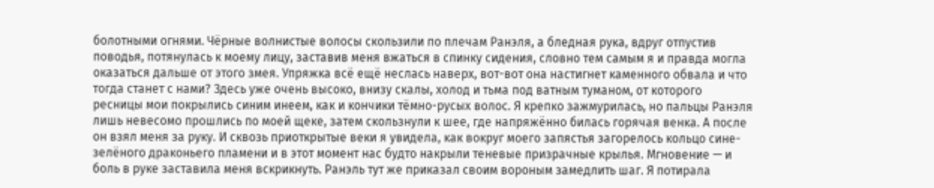болотными огнями. Чёрные волнистые волосы скользили по плечам Ранэля, а бледная рука, вдруг отпустив поводья, потянулась к моему лицу, заставив меня вжаться в спинку сидения, словно тем самым я и правда могла оказаться дальше от этого змея. Упряжка всё ещё неслась наверх, вот-вот она настигнет каменного обвала и что тогда станет с нами? Здесь уже очень высоко, внизу скалы, холод и тьма под ватным туманом, от которого ресницы мои покрылись синим инеем, как и кончики тёмно-русых волос. Я крепко зажмурилась, но пальцы Ранэля лишь невесомо прошлись по моей щеке, затем скользнули к шее, где напряжённо билась горячая венка. А после он взял меня за руку. И сквозь приоткрытые веки я увидела, как вокруг моего запястья загорелось кольцо сине-зелёного драконьего пламени и в этот момент нас будто накрыли теневые призрачные крылья. Мгновение — и боль в руке заставила меня вскрикнуть. Ранэль тут же приказал своим вороным замедлить шаг. Я потирала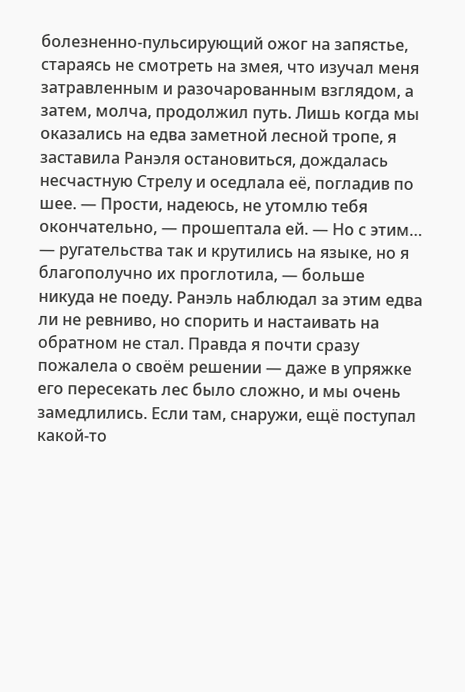болезненно-пульсирующий ожог на запястье, стараясь не смотреть на змея, что изучал меня затравленным и разочарованным взглядом, а затем, молча, продолжил путь. Лишь когда мы оказались на едва заметной лесной тропе, я заставила Ранэля остановиться, дождалась несчастную Стрелу и оседлала её, погладив по шее. — Прости, надеюсь, не утомлю тебя окончательно, — прошептала ей. — Но с этим… — ругательства так и крутились на языке, но я благополучно их проглотила, — больше никуда не поеду. Ранэль наблюдал за этим едва ли не ревниво, но спорить и настаивать на обратном не стал. Правда я почти сразу пожалела о своём решении — даже в упряжке его пересекать лес было сложно, и мы очень замедлились. Если там, снаружи, ещё поступал какой-то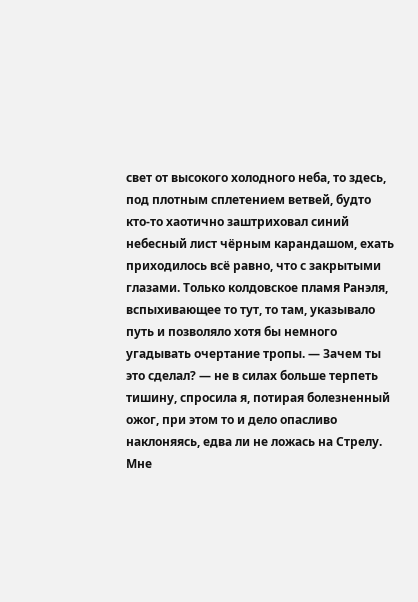свет от высокого холодного неба, то здесь, под плотным сплетением ветвей, будто кто-то хаотично заштриховал синий небесный лист чёрным карандашом, ехать приходилось всё равно, что с закрытыми глазами. Только колдовское пламя Ранэля, вспыхивающее то тут, то там, указывало путь и позволяло хотя бы немного угадывать очертание тропы. — Зачем ты это сделал? — не в силах больше терпеть тишину, спросила я, потирая болезненный ожог, при этом то и дело опасливо наклоняясь, едва ли не ложась на Стрелу. Мне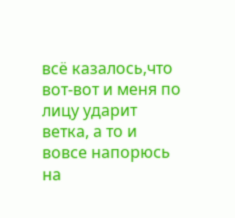всё казалось,что вот-вот и меня по лицу ударит ветка, а то и вовсе напорюсь на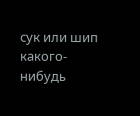сук или шип какого-нибудь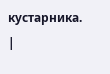кустарника. |